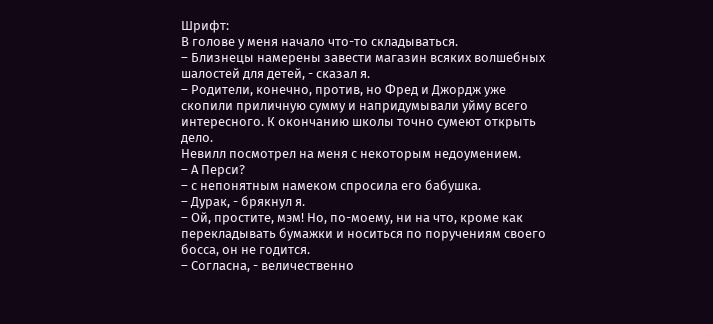Шрифт:
В голове у меня начало что-то складываться.
– Близнецы намерены завести магазин всяких волшебных шалостей для детей, - сказал я.
– Родители, конечно, против, но Фред и Джордж уже скопили приличную сумму и напридумывали уйму всего интересного. К окончанию школы точно сумеют открыть дело.
Невилл посмотрел на меня с некоторым недоумением.
– А Перси?
– с непонятным намеком спросила его бабушка.
– Дурак, - брякнул я.
– Ой, простите, мэм! Но, по-моему, ни на что, кроме как перекладывать бумажки и носиться по поручениям своего босса, он не годится.
– Согласна, - величественно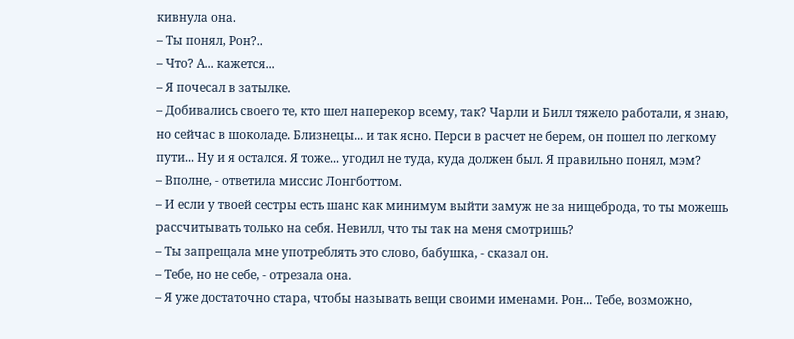кивнула она.
– Ты понял, Рон?..
– Что? А... кажется...
– Я почесал в затылке.
– Добивались своего те, кто шел наперекор всему, так? Чарли и Билл тяжело работали, я знаю, но сейчас в шоколаде. Близнецы... и так ясно. Перси в расчет не берем, он пошел по легкому пути... Ну и я остался. Я тоже... угодил не туда, куда должен был. Я правильно понял, мэм?
– Вполне, - ответила миссис Лонгботтом.
– И если у твоей сестры есть шанс как минимум выйти замуж не за нищеброда, то ты можешь рассчитывать только на себя. Невилл, что ты так на меня смотришь?
– Ты запрещала мне употреблять это слово, бабушка, - сказал он.
– Тебе, но не себе, - отрезала она.
– Я уже достаточно стара, чтобы называть вещи своими именами. Рон... Тебе, возможно,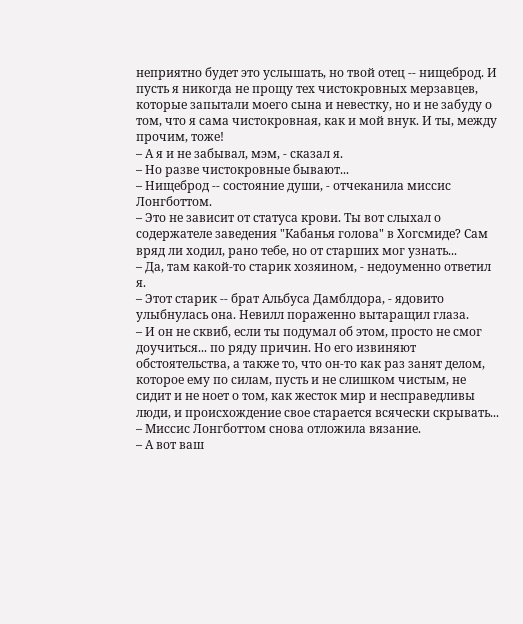неприятно будет это услышать, но твой отец -- нищеброд. И пусть я никогда не прощу тех чистокровных мерзавцев, которые запытали моего сына и невестку, но и не забуду о том, что я сама чистокровная, как и мой внук. И ты, между прочим, тоже!
– А я и не забывал, мэм, - сказал я.
– Но разве чистокровные бывают...
– Нищеброд -- состояние души, - отчеканила миссис Лонгботтом.
– Это не зависит от статуса крови. Ты вот слыхал о содержателе заведения "Кабанья голова" в Хогсмиде? Сам вряд ли ходил, рано тебе, но от старших мог узнать...
– Да, там какой-то старик хозяином, - недоуменно ответил я.
– Этот старик -- брат Альбуса Дамблдора, - ядовито улыбнулась она. Невилл пораженно вытаращил глаза.
– И он не сквиб, если ты подумал об этом, просто не смог доучиться... по ряду причин. Но его извиняют обстоятельства, а также то, что он-то как раз занят делом, которое ему по силам, пусть и не слишком чистым, не сидит и не ноет о том, как жесток мир и несправедливы люди, и происхождение свое старается всячески скрывать...
– Миссис Лонгботтом снова отложила вязание.
– А вот ваш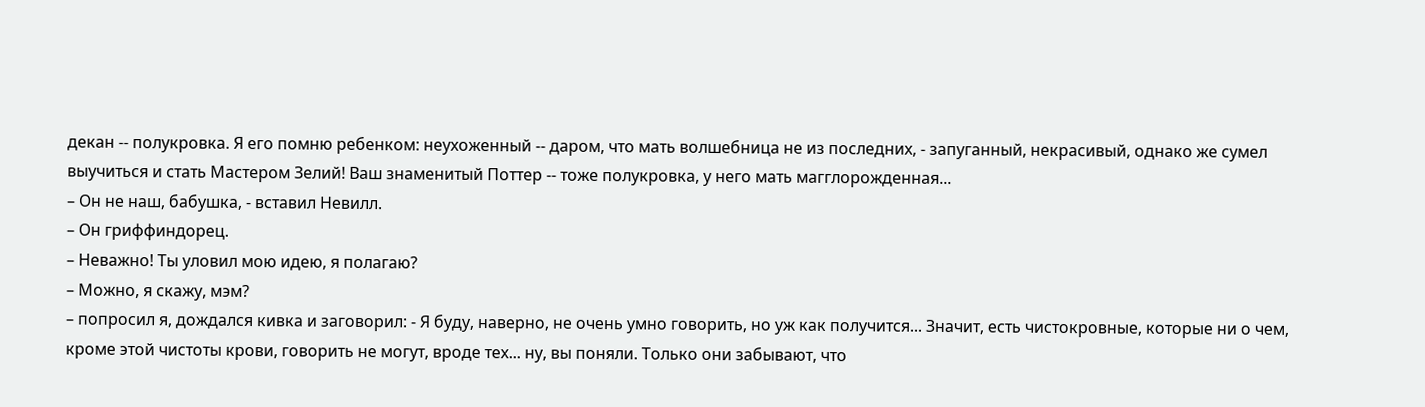декан -- полукровка. Я его помню ребенком: неухоженный -- даром, что мать волшебница не из последних, - запуганный, некрасивый, однако же сумел выучиться и стать Мастером Зелий! Ваш знаменитый Поттер -- тоже полукровка, у него мать магглорожденная...
– Он не наш, бабушка, - вставил Невилл.
– Он гриффиндорец.
– Неважно! Ты уловил мою идею, я полагаю?
– Можно, я скажу, мэм?
– попросил я, дождался кивка и заговорил: - Я буду, наверно, не очень умно говорить, но уж как получится... Значит, есть чистокровные, которые ни о чем, кроме этой чистоты крови, говорить не могут, вроде тех... ну, вы поняли. Только они забывают, что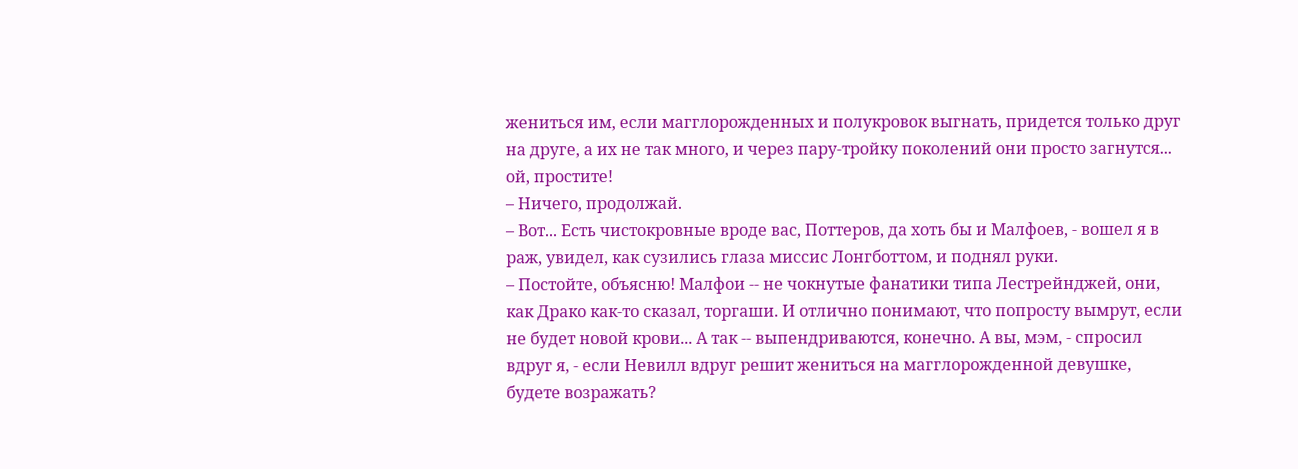жениться им, если магглорожденных и полукровок выгнать, придется только друг на друге, а их не так много, и через пару-тройку поколений они просто загнутся... ой, простите!
– Ничего, продолжай.
– Вот... Есть чистокровные вроде вас, Поттеров, да хоть бы и Малфоев, - вошел я в раж, увидел, как сузились глаза миссис Лонгботтом, и поднял руки.
– Постойте, объясню! Малфои -- не чокнутые фанатики типа Лестрейнджей, они, как Драко как-то сказал, торгаши. И отлично понимают, что попросту вымрут, если не будет новой крови... А так -- выпендриваются, конечно. А вы, мэм, - спросил вдруг я, - если Невилл вдруг решит жениться на магглорожденной девушке, будете возражать?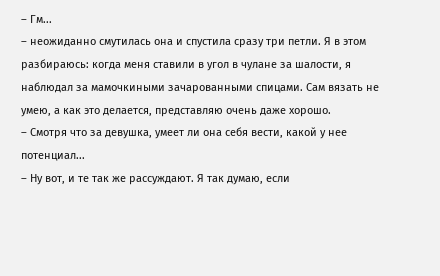– Гм...
– неожиданно смутилась она и спустила сразу три петли. Я в этом разбираюсь: когда меня ставили в угол в чулане за шалости, я наблюдал за мамочкиными зачарованными спицами. Сам вязать не умею, а как это делается, представляю очень даже хорошо.
– Смотря что за девушка, умеет ли она себя вести, какой у нее потенциал...
– Ну вот, и те так же рассуждают. Я так думаю, если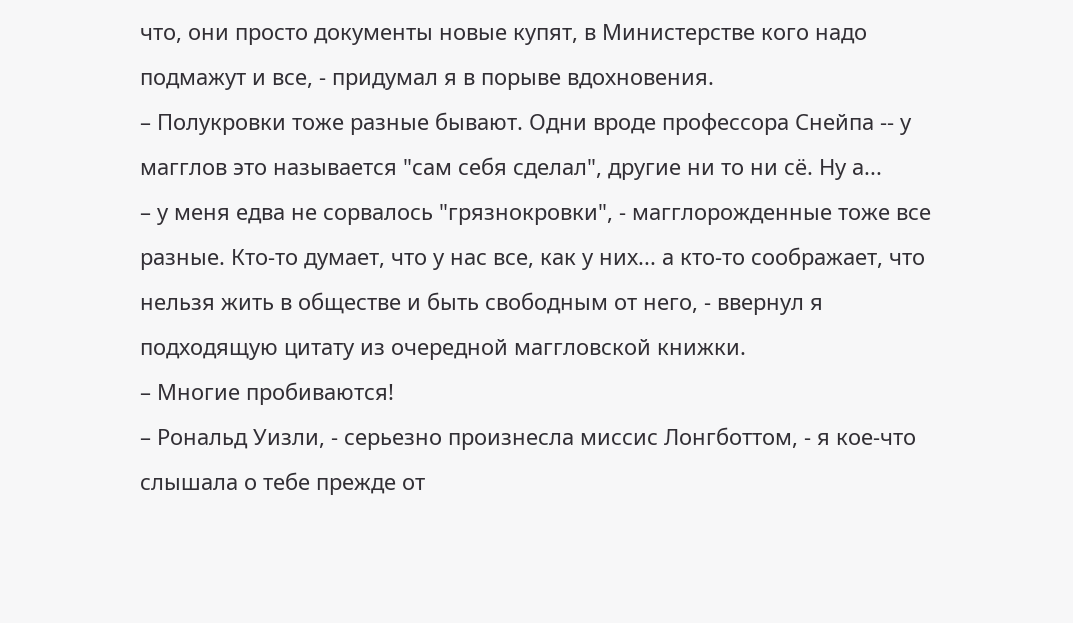что, они просто документы новые купят, в Министерстве кого надо подмажут и все, - придумал я в порыве вдохновения.
– Полукровки тоже разные бывают. Одни вроде профессора Снейпа -- у магглов это называется "сам себя сделал", другие ни то ни сё. Ну а...
– у меня едва не сорвалось "грязнокровки", - магглорожденные тоже все разные. Кто-то думает, что у нас все, как у них... а кто-то соображает, что нельзя жить в обществе и быть свободным от него, - ввернул я подходящую цитату из очередной маггловской книжки.
– Многие пробиваются!
– Рональд Уизли, - серьезно произнесла миссис Лонгботтом, - я кое-что слышала о тебе прежде от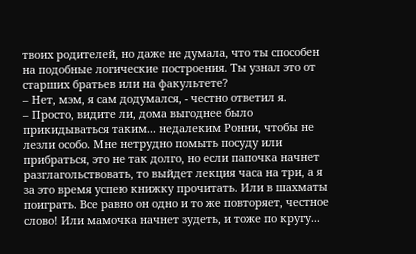твоих родителей, но даже не думала, что ты способен на подобные логические построения. Ты узнал это от старших братьев или на факультете?
– Нет, мэм, я сам додумался, - честно ответил я.
– Просто, видите ли, дома выгоднее было прикидываться таким... недалеким Ронни, чтобы не лезли особо. Мне нетрудно помыть посуду или прибраться, это не так долго, но если папочка начнет разглагольствовать, то выйдет лекция часа на три, а я за это время успею книжку прочитать. Или в шахматы поиграть. Все равно он одно и то же повторяет, честное слово! Или мамочка начнет зудеть, и тоже по кругу...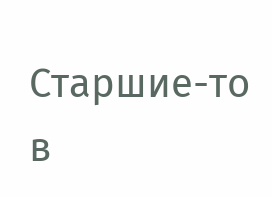Старшие-то в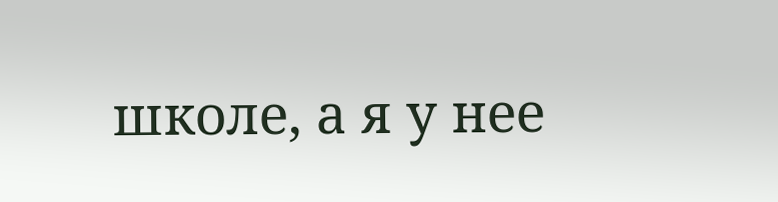школе, а я у нее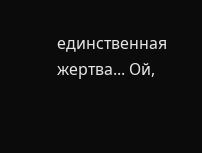единственная жертва... Ой,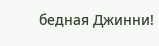бедная Джинни!